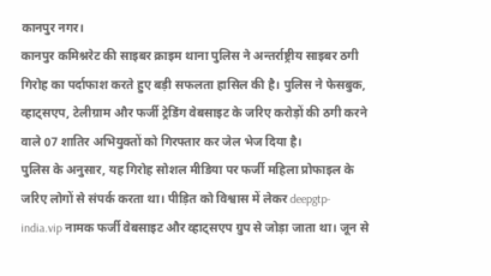कानपुर नगर।
कानपुर कमिश्नरेट की साइबर क्राइम थाना पुलिस ने अन्तर्राष्ट्रीय साइबर ठगी गिरोह का पर्दाफाश करते हुए बड़ी सफलता हासिल की है। पुलिस ने फेसबुक, व्हाट्सएप, टेलीग्राम और फर्जी ट्रेडिंग वेबसाइट के जरिए करोड़ों की ठगी करने वाले 07 शातिर अभियुक्तों को गिरफ्तार कर जेल भेज दिया है।
पुलिस के अनुसार, यह गिरोह सोशल मीडिया पर फर्जी महिला प्रोफाइल के जरिए लोगों से संपर्क करता था। पीड़ित को विश्वास में लेकर deepgtp-india.vip नामक फर्जी वेबसाइट और व्हाट्सएप ग्रुप से जोड़ा जाता था। जून से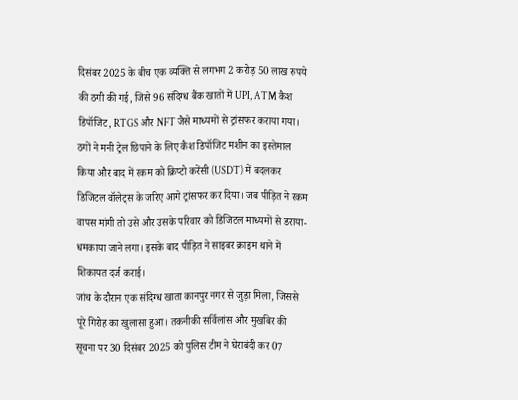दिसंबर 2025 के बीच एक व्यक्ति से लगभग 2 करोड़ 50 लाख रुपये की ठगी की गई, जिसे 96 संदिग्ध बैंक खातों में UPI, ATM कैश डिपॉजिट, RTGS और NFT जैसे माध्यमों से ट्रांसफर कराया गया।
ठगों ने मनी ट्रेल छिपाने के लिए कैश डिपॉजिट मशीन का इस्तेमाल किया और बाद में रकम को क्रिप्टो करेंसी (USDT) में बदलकर डिजिटल वॉलेट्स के जरिए आगे ट्रांसफर कर दिया। जब पीड़ित ने रकम वापस मांगी तो उसे और उसके परिवार को डिजिटल माध्यमों से डराया-धमकाया जाने लगा। इसके बाद पीड़ित ने साइबर क्राइम थाने में शिकायत दर्ज कराई।
जांच के दौरान एक संदिग्ध खाता कानपुर नगर से जुड़ा मिला, जिससे पूरे गिरोह का खुलासा हुआ। तकनीकी सर्विलांस और मुखबिर की सूचना पर 30 दिसंबर 2025 को पुलिस टीम ने घेराबंदी कर 07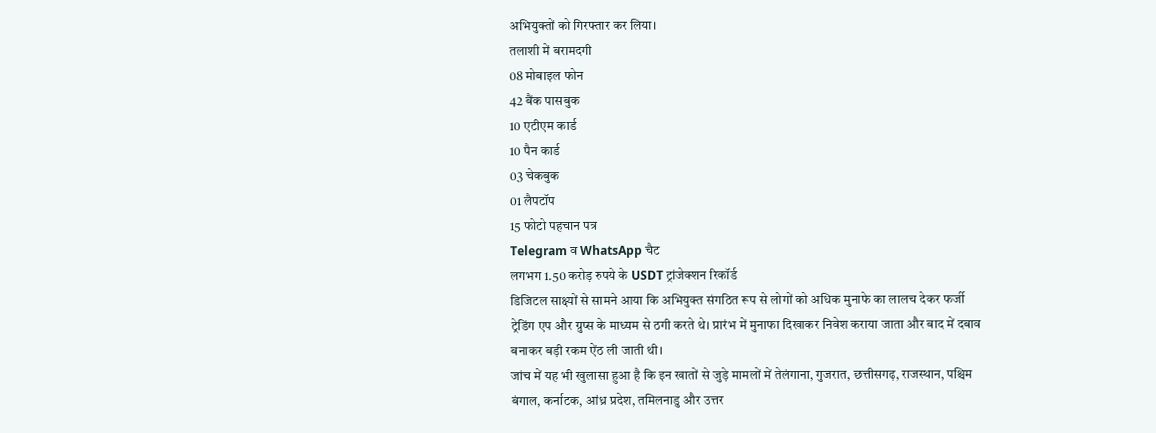अभियुक्तों को गिरफ्तार कर लिया।
तलाशी में बरामदगी
08 मोबाइल फोन
42 बैंक पासबुक
10 एटीएम कार्ड
10 पैन कार्ड
03 चेकबुक
01 लैपटॉप
15 फोटो पहचान पत्र
Telegram व WhatsApp चैट
लगभग 1.50 करोड़ रुपये के USDT ट्रांजेक्शन रिकॉर्ड
डिजिटल साक्ष्यों से सामने आया कि अभियुक्त संगठित रूप से लोगों को अधिक मुनाफे का लालच देकर फर्जी ट्रेडिंग एप और ग्रुप्स के माध्यम से ठगी करते थे। प्रारंभ में मुनाफा दिखाकर निवेश कराया जाता और बाद में दबाव बनाकर बड़ी रकम ऐंठ ली जाती थी।
जांच में यह भी खुलासा हुआ है कि इन खातों से जुड़े मामलों में तेलंगाना, गुजरात, छत्तीसगढ़, राजस्थान, पश्चिम बंगाल, कर्नाटक, आंध्र प्रदेश, तमिलनाडु और उत्तर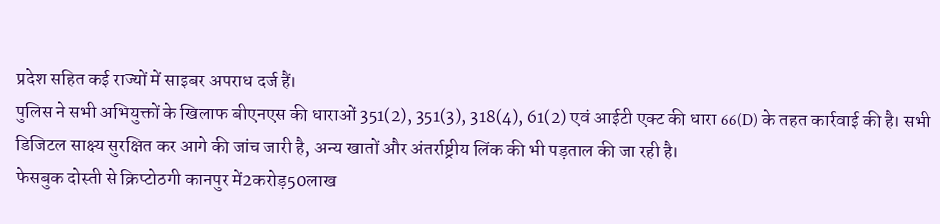प्रदेश सहित कई राज्यों में साइबर अपराध दर्ज हैं।
पुलिस ने सभी अभियुक्तों के खिलाफ बीएनएस की धाराओं 351(2), 351(3), 318(4), 61(2) एवं आईटी एक्ट की धारा 66(D) के तहत कार्रवाई की है। सभी डिजिटल साक्ष्य सुरक्षित कर आगे की जांच जारी है, अन्य खातों और अंतर्राष्ट्रीय लिंक की भी पड़ताल की जा रही है।
फेसबुक दोस्ती से क्रिप्टोठगी कानपुर में2करोड़50लाख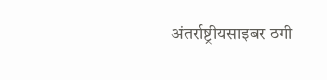अंतर्राष्ट्रीयसाइबर ठगी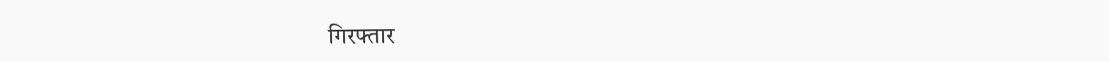गिरफ्तार